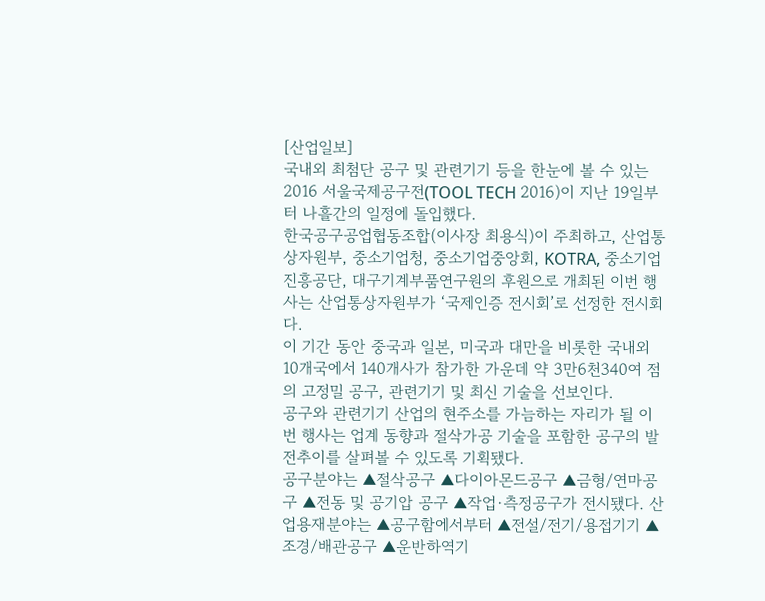[산업일보]
국내외 최첨단 공구 및 관련기기 등을 한눈에 볼 수 있는 2016 서울국제공구전(TOOL TECH 2016)이 지난 19일부터 나흘간의 일정에 돌입했다.
한국공구공업협동조합(이사장 최용식)이 주최하고, 산업통상자원부, 중소기업청, 중소기업중앙회, KOTRA, 중소기업진흥공단, 대구기계부품연구원의 후원으로 개최된 이번 행사는 산업통상자원부가 ‘국제인증 전시회’로 선정한 전시회다.
이 기간 동안 중국과 일본, 미국과 대만을 비롯한 국내외 10개국에서 140개사가 참가한 가운데 약 3만6천340여 점의 고정밀 공구, 관련기기 및 최신 기술을 선보인다.
공구와 관련기기 산업의 현주소를 가늠하는 자리가 될 이번 행사는 업계 동향과 절삭가공 기술을 포함한 공구의 발전추이를 살펴볼 수 있도록 기획됐다.
공구분야는 ▲절삭공구 ▲다이아몬드공구 ▲금형/연마공구 ▲전동 및 공기압 공구 ▲작업·측정공구가 전시됐다. 산업용재분야는 ▲공구함에서부터 ▲전설/전기/용접기기 ▲조경/배관공구 ▲운반하역기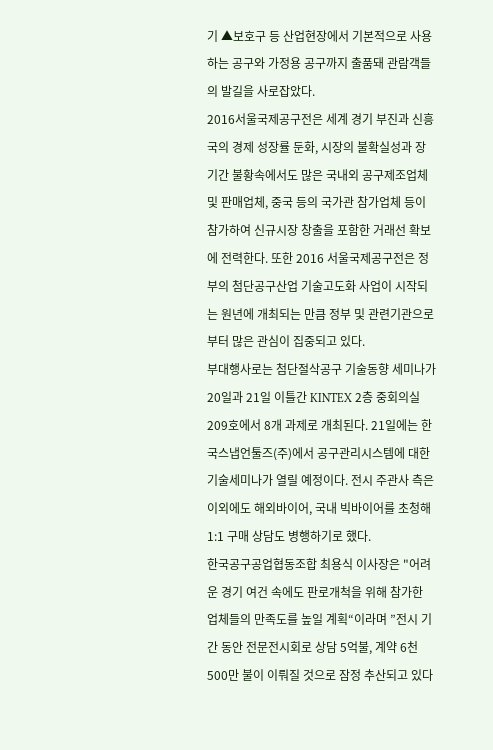기 ▲보호구 등 산업현장에서 기본적으로 사용하는 공구와 가정용 공구까지 출품돼 관람객들의 발길을 사로잡았다.
2016서울국제공구전은 세계 경기 부진과 신흥국의 경제 성장률 둔화, 시장의 불확실성과 장기간 불황속에서도 많은 국내외 공구제조업체 및 판매업체, 중국 등의 국가관 참가업체 등이 참가하여 신규시장 창출을 포함한 거래선 확보에 전력한다. 또한 2016 서울국제공구전은 정부의 첨단공구산업 기술고도화 사업이 시작되는 원년에 개최되는 만큼 정부 및 관련기관으로부터 많은 관심이 집중되고 있다.
부대행사로는 첨단절삭공구 기술동향 세미나가 20일과 21일 이틀간 KINTEX 2층 중회의실 209호에서 8개 과제로 개최된다. 21일에는 한국스냅언툴즈(주)에서 공구관리시스템에 대한 기술세미나가 열릴 예정이다. 전시 주관사 측은 이외에도 해외바이어, 국내 빅바이어를 초청해 1:1 구매 상담도 병행하기로 했다.
한국공구공업협동조합 최용식 이사장은 "어려운 경기 여건 속에도 판로개척을 위해 참가한 업체들의 만족도를 높일 계획“이라며 ”전시 기간 동안 전문전시회로 상담 5억불, 계약 6천500만 불이 이뤄질 것으로 잠정 추산되고 있다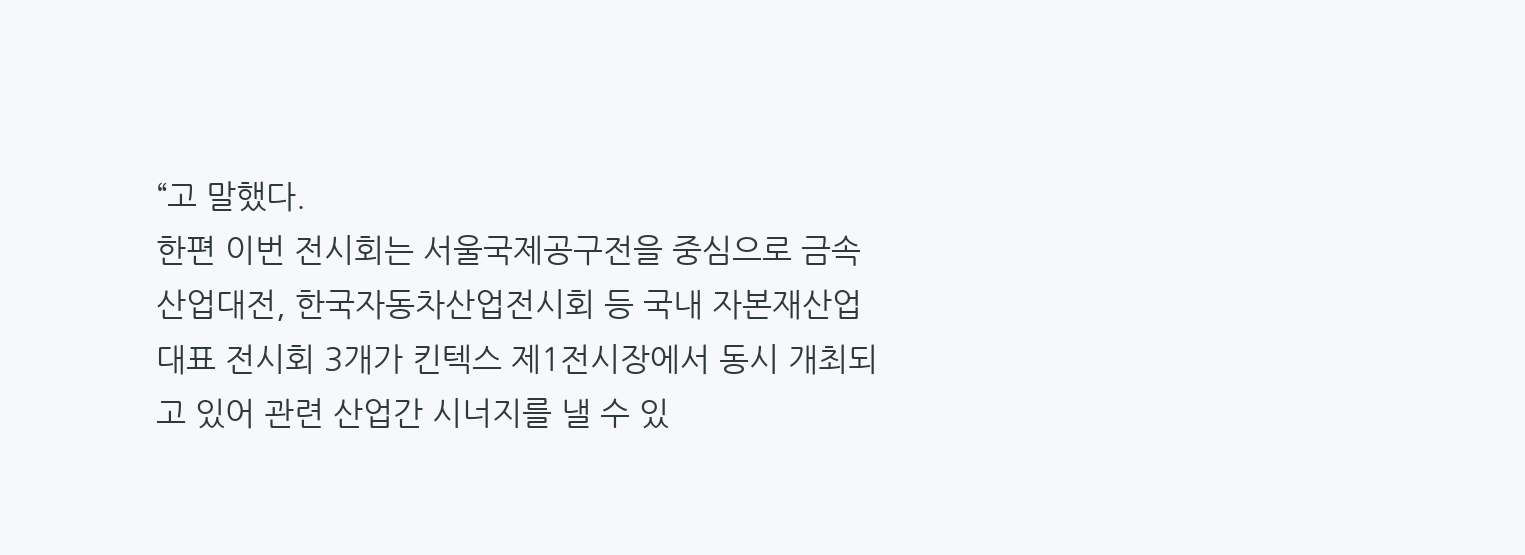“고 말했다.
한편 이번 전시회는 서울국제공구전을 중심으로 금속산업대전, 한국자동차산업전시회 등 국내 자본재산업 대표 전시회 3개가 킨텍스 제1전시장에서 동시 개최되고 있어 관련 산업간 시너지를 낼 수 있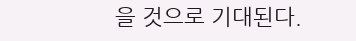을 것으로 기대된다.